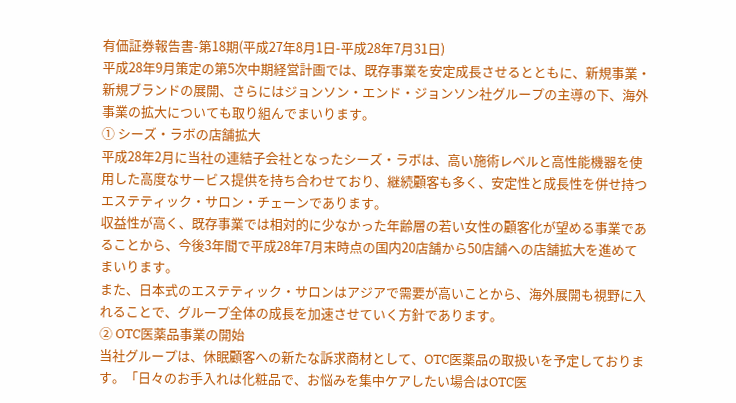有価証券報告書-第18期(平成27年8月1日-平成28年7月31日)
平成28年9月策定の第5次中期経営計画では、既存事業を安定成長させるとともに、新規事業・新規ブランドの展開、さらにはジョンソン・エンド・ジョンソン社グループの主導の下、海外事業の拡大についても取り組んでまいります。
① シーズ・ラボの店舗拡大
平成28年2月に当社の連結子会社となったシーズ・ラボは、高い施術レベルと高性能機器を使用した高度なサービス提供を持ち合わせており、継続顧客も多く、安定性と成長性を併せ持つエステティック・サロン・チェーンであります。
収益性が高く、既存事業では相対的に少なかった年齢層の若い女性の顧客化が望める事業であることから、今後3年間で平成28年7月末時点の国内20店舗から50店舗への店舗拡大を進めてまいります。
また、日本式のエステティック・サロンはアジアで需要が高いことから、海外展開も視野に入れることで、グループ全体の成長を加速させていく方針であります。
② OTC医薬品事業の開始
当社グループは、休眠顧客への新たな訴求商材として、OTC医薬品の取扱いを予定しております。「日々のお手入れは化粧品で、お悩みを集中ケアしたい場合はOTC医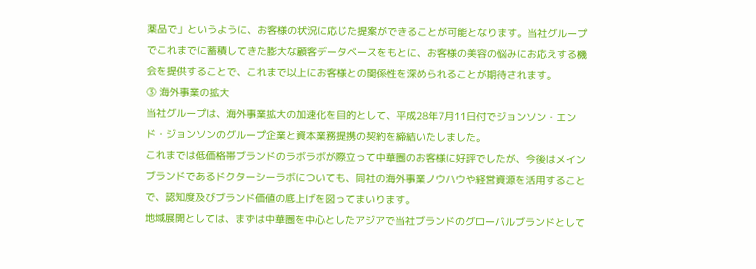薬品で」というように、お客様の状況に応じた提案ができることが可能となります。当社グループでこれまでに蓄積してきた膨大な顧客データベースをもとに、お客様の美容の悩みにお応えする機会を提供することで、これまで以上にお客様との関係性を深められることが期待されます。
③ 海外事業の拡大
当社グループは、海外事業拡大の加速化を目的として、平成28年7月11日付でジョンソン・エンド・ジョンソンのグループ企業と資本業務提携の契約を締結いたしました。
これまでは低価格帯ブランドのラボラボが際立って中華圏のお客様に好評でしたが、今後はメインブランドであるドクターシーラボについても、同社の海外事業ノウハウや経営資源を活用することで、認知度及びブランド価値の底上げを図ってまいります。
地域展開としては、まずは中華圏を中心としたアジアで当社ブランドのグローバルブランドとして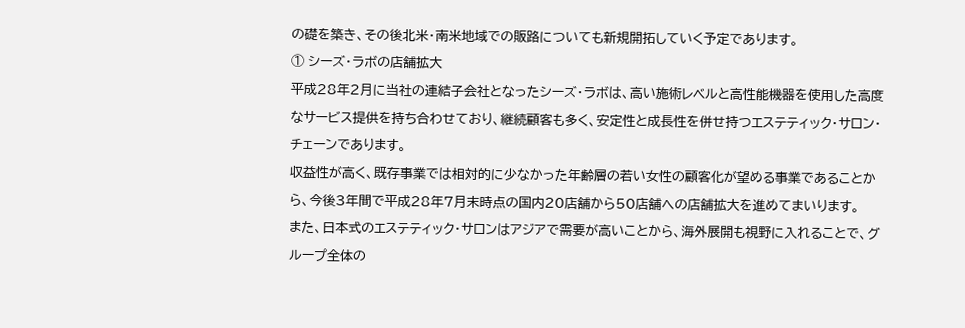の礎を築き、その後北米・南米地域での販路についても新規開拓していく予定であります。
① シーズ・ラボの店舗拡大
平成28年2月に当社の連結子会社となったシーズ・ラボは、高い施術レベルと高性能機器を使用した高度なサービス提供を持ち合わせており、継続顧客も多く、安定性と成長性を併せ持つエステティック・サロン・チェーンであります。
収益性が高く、既存事業では相対的に少なかった年齢層の若い女性の顧客化が望める事業であることから、今後3年間で平成28年7月末時点の国内20店舗から50店舗への店舗拡大を進めてまいります。
また、日本式のエステティック・サロンはアジアで需要が高いことから、海外展開も視野に入れることで、グループ全体の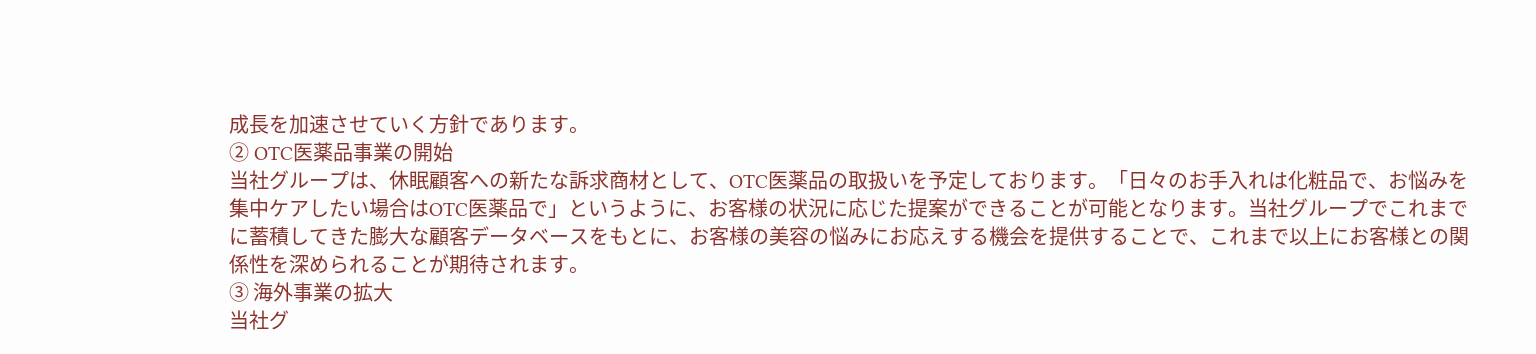成長を加速させていく方針であります。
② OTC医薬品事業の開始
当社グループは、休眠顧客への新たな訴求商材として、OTC医薬品の取扱いを予定しております。「日々のお手入れは化粧品で、お悩みを集中ケアしたい場合はOTC医薬品で」というように、お客様の状況に応じた提案ができることが可能となります。当社グループでこれまでに蓄積してきた膨大な顧客データベースをもとに、お客様の美容の悩みにお応えする機会を提供することで、これまで以上にお客様との関係性を深められることが期待されます。
③ 海外事業の拡大
当社グ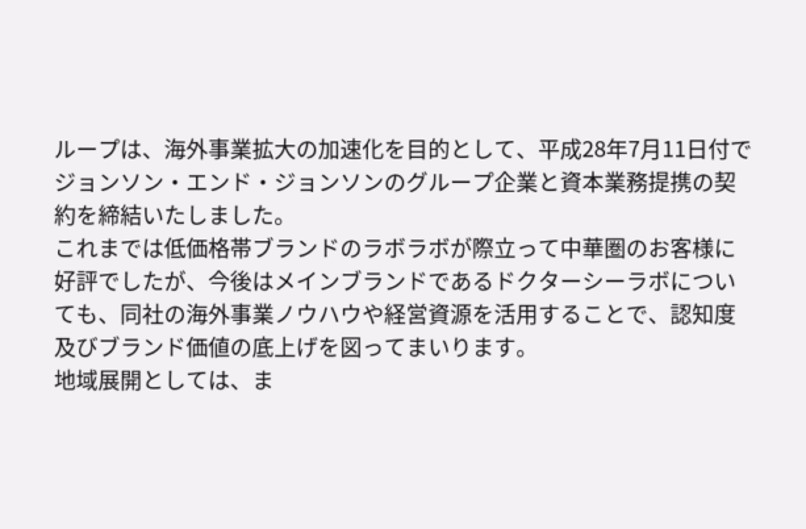ループは、海外事業拡大の加速化を目的として、平成28年7月11日付でジョンソン・エンド・ジョンソンのグループ企業と資本業務提携の契約を締結いたしました。
これまでは低価格帯ブランドのラボラボが際立って中華圏のお客様に好評でしたが、今後はメインブランドであるドクターシーラボについても、同社の海外事業ノウハウや経営資源を活用することで、認知度及びブランド価値の底上げを図ってまいります。
地域展開としては、ま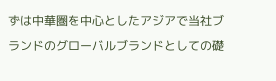ずは中華圏を中心としたアジアで当社ブランドのグローバルブランドとしての礎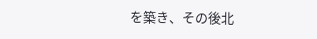を築き、その後北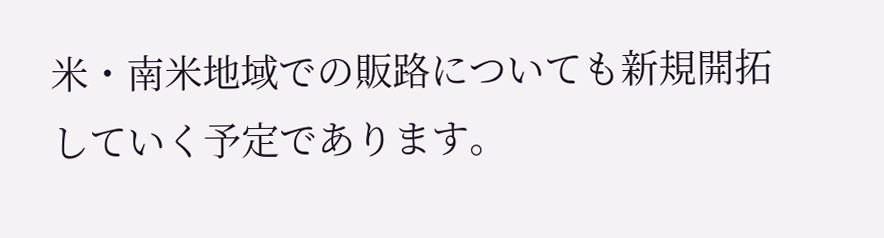米・南米地域での販路についても新規開拓していく予定であります。